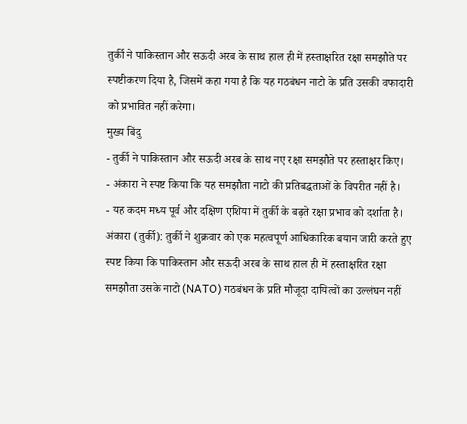तुर्की ने पाकिस्तान और सऊदी अरब के साथ हाल ही में हस्ताक्षरित रक्षा समझौते पर स्पष्टीकरण दिया है, जिसमें कहा गया है कि यह गठबंधन नाटो के प्रति उसकी वफादारी को प्रभावित नहीं करेगा।
मुख्य बिंदु
- तुर्की ने पाकिस्तान और सऊदी अरब के साथ नए रक्षा समझौते पर हस्ताक्षर किए।
- अंकारा ने स्पष्ट किया कि यह समझौता नाटो की प्रतिबद्धताओं के विपरीत नहीं है।
- यह कदम मध्य पूर्व और दक्षिण एशिया में तुर्की के बढ़ते रक्षा प्रभाव को दर्शाता है।
अंकारा (तुर्की): तुर्की ने शुक्रवार को एक महत्वपूर्ण आधिकारिक बयान जारी करते हुए स्पष्ट किया कि पाकिस्तान और सऊदी अरब के साथ हाल ही में हस्ताक्षरित रक्षा समझौता उसके नाटो (NATO) गठबंधन के प्रति मौजूदा दायित्वों का उल्लंघन नहीं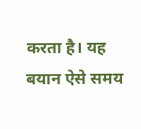करता है। यह बयान ऐसे समय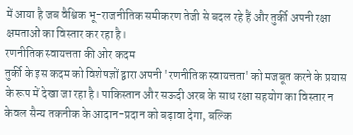में आया है जब वैश्विक भू-राजनीतिक समीकरण तेजी से बदल रहे हैं और तुर्की अपनी रक्षा क्षमताओं का विस्तार कर रहा है।
रणनीतिक स्वायत्तता की ओर कदम
तुर्की के इस कदम को विशेषज्ञों द्वारा अपनी 'रणनीतिक स्वायत्तता' को मजबूत करने के प्रयास के रूप में देखा जा रहा है। पाकिस्तान और सऊदी अरब के साथ रक्षा सहयोग का विस्तार न केवल सैन्य तकनीक के आदान-प्रदान को बढ़ावा देगा, बल्कि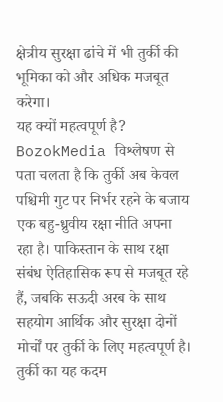क्षेत्रीय सुरक्षा ढांचे में भी तुर्की की भूमिका को और अधिक मजबूत करेगा।
यह क्यों महत्वपूर्ण है?
BozokMedia विश्लेषण से पता चलता है कि तुर्की अब केवल पश्चिमी गुट पर निर्भर रहने के बजाय एक बहु-ध्रुवीय रक्षा नीति अपना रहा है। पाकिस्तान के साथ रक्षा संबंध ऐतिहासिक रूप से मजबूत रहे हैं, जबकि सऊदी अरब के साथ सहयोग आर्थिक और सुरक्षा दोनों मोर्चों पर तुर्की के लिए महत्वपूर्ण है।
तुर्की का यह कदम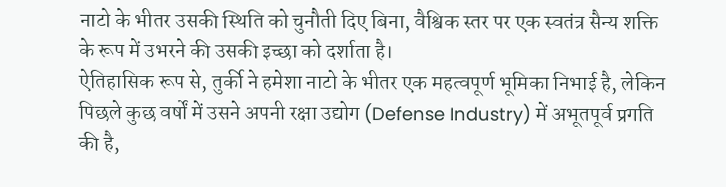नाटो के भीतर उसकी स्थिति को चुनौती दिए बिना, वैश्विक स्तर पर एक स्वतंत्र सैन्य शक्ति के रूप में उभरने की उसकी इच्छा को दर्शाता है।
ऐतिहासिक रूप से, तुर्की ने हमेशा नाटो के भीतर एक महत्वपूर्ण भूमिका निभाई है, लेकिन पिछले कुछ वर्षों में उसने अपनी रक्षा उद्योग (Defense Industry) में अभूतपूर्व प्रगति की है,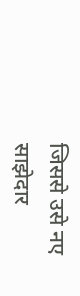जिससे उसे नए साझेदार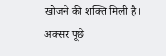खोजने की शक्ति मिली है।
अक्सर पूछे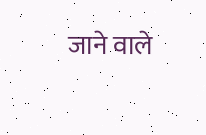जाने वाले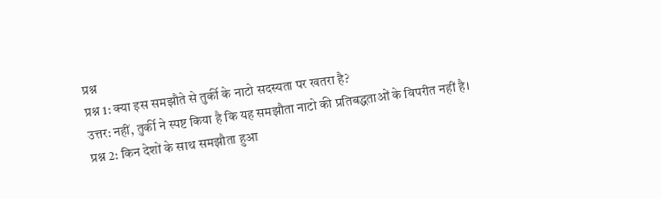प्रश्न
प्रश्न 1: क्या इस समझौते से तुर्की के नाटो सदस्यता पर खतरा है?
उत्तर: नहीं, तुर्की ने स्पष्ट किया है कि यह समझौता नाटो की प्रतिबद्धताओं के विपरीत नहीं है।
प्रश्न 2: किन देशों के साथ समझौता हुआ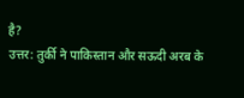है?
उत्तर: तुर्की ने पाकिस्तान और सऊदी अरब के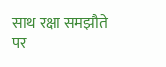साथ रक्षा समझौते पर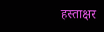हस्ताक्षर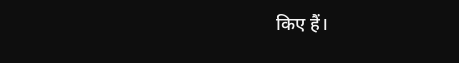किए हैं।